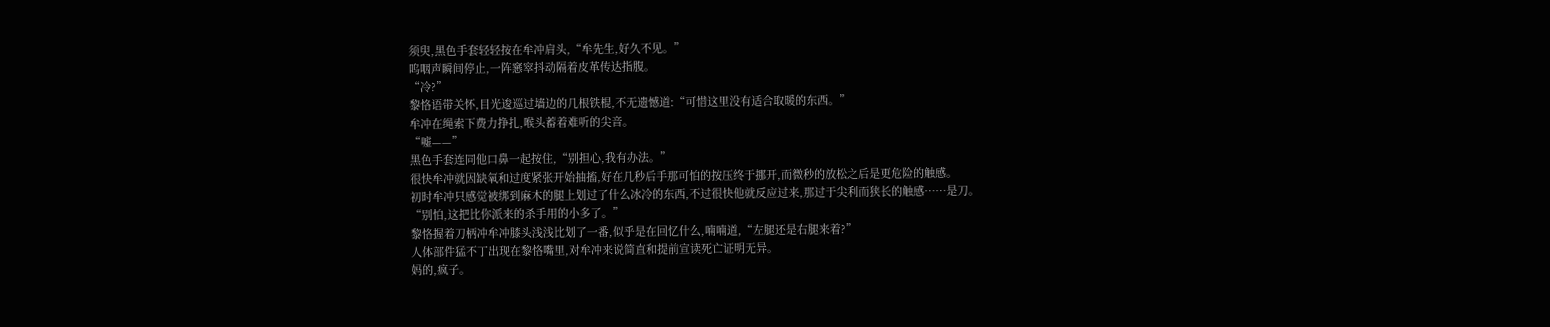须臾,黑色手套轻轻按在牟冲肩头,“牟先生,好久不见。”
呜咽声瞬间停止,一阵窸窣抖动隔着皮革传达指腹。
“冷?”
黎恪语带关怀,目光逡巡过墙边的几根铁棍,不无遗憾道:“可惜这里没有适合取暖的东西。”
牟冲在绳索下费力挣扎,喉头蓄着难听的尖音。
“嘘——”
黑色手套连同他口鼻一起按住,“别担心,我有办法。”
很快牟冲就因缺氧和过度紧张开始抽搐,好在几秒后手那可怕的按压终于挪开,而微秒的放松之后是更危险的触感。
初时牟冲只感觉被绑到麻木的腿上划过了什么冰冷的东西,不过很快他就反应过来,那过于尖利而狭长的触感……是刀。
“别怕,这把比你派来的杀手用的小多了。”
黎恪握着刀柄冲牟冲膝头浅浅比划了一番,似乎是在回忆什么,喃喃道,“左腿还是右腿来着?”
人体部件猛不丁出现在黎恪嘴里,对牟冲来说简直和提前宣读死亡证明无异。
妈的,疯子。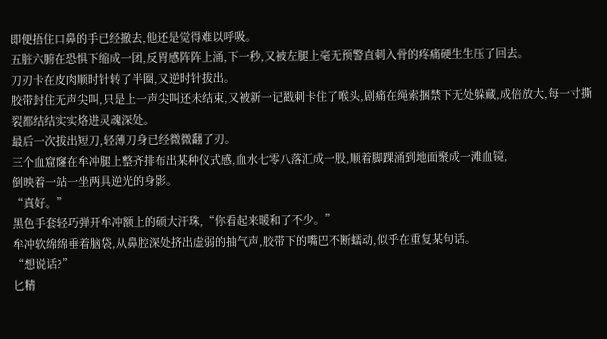即便捂住口鼻的手已经撤去,他还是觉得难以呼吸。
五脏六腑在恐惧下缩成一团,反胃感阵阵上涌,下一秒,又被左腿上毫无预警直刺入骨的疼痛硬生生压了回去。
刀刃卡在皮肉顺时针转了半圈,又逆时针拔出。
胶带封住无声尖叫,只是上一声尖叫还未结束,又被新一记戳刺卡住了喉头,剧痛在绳索捆禁下无处躲藏,成倍放大,每一寸撕裂都结结实实烙进灵魂深处。
最后一次拔出短刀,轻薄刀身已经微微翻了刃。
三个血窟窿在牟冲腿上整齐排布出某种仪式感,血水七零八落汇成一股,顺着脚踝涌到地面聚成一滩血镜,
倒映着一站一坐两具逆光的身影。
“真好。”
黑色手套轻巧弹开牟冲额上的硕大汗珠,“你看起来暖和了不少。”
牟冲软绵绵垂着脑袋,从鼻腔深处挤出虚弱的抽气声,胶带下的嘴巴不断蠕动,似乎在重复某句话。
“想说话?”
匕精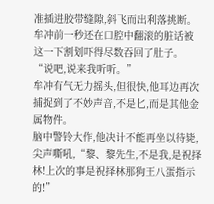准插进胶带缝隙,斜飞而出利落挑断。
牟冲前一秒还在口腔中翻滚的脏话被这一下割划吓得尽数吞回了肚子。
“说吧,说来我听听。”
牟冲有气无力摇头,但很快,他耳边再次捕捉到了不妙声音,不是匕,而是其他金属物件。
脑中警铃大作,他决计不能再坐以待毙,尖声嘶吼,“黎、黎先生,不是我,是祝择林!上次的事是祝择林那狗王八蛋指示的!”